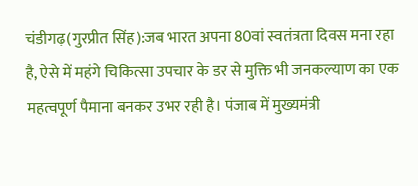चंडीगढ़(गुरप्रीत सिंह):जब भारत अपना 80वां स्वतंत्रता दिवस मना रहा है, ऐसे में महंगे चिकित्सा उपचार के डर से मुक्ति भी जनकल्याण का एक महत्वपूर्ण पैमाना बनकर उभर रही है। पंजाब में मुख्यमंत्री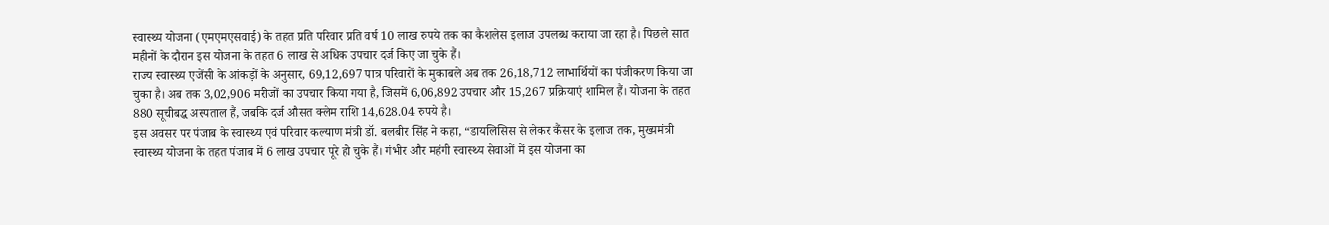स्वास्थ्य योजना (एमएमएसवाई) के तहत प्रति परिवार प्रति वर्ष 10 लाख रुपये तक का कैशलेस इलाज उपलब्ध कराया जा रहा है। पिछले सात महीनों के दौरान इस योजना के तहत 6 लाख से अधिक उपचार दर्ज किए जा चुके हैं।
राज्य स्वास्थ्य एजेंसी के आंकड़ों के अनुसार, 69,12,697 पात्र परिवारों के मुकाबले अब तक 26,18,712 लाभार्थियों का पंजीकरण किया जा चुका है। अब तक 3,02,906 मरीजों का उपचार किया गया है, जिसमें 6,06,892 उपचार और 15,267 प्रक्रियाएं शामिल हैं। योजना के तहत 880 सूचीबद्ध अस्पताल हैं, जबकि दर्ज औसत क्लेम राशि 14,628.04 रुपये है।
इस अवसर पर पंजाब के स्वास्थ्य एवं परिवार कल्याण मंत्री डॉ. बलबीर सिंह ने कहा, “डायलिसिस से लेकर कैंसर के इलाज तक, मुख्यमंत्री स्वास्थ्य योजना के तहत पंजाब में 6 लाख उपचार पूरे हो चुके हैं। गंभीर और महंगी स्वास्थ्य सेवाओं में इस योजना का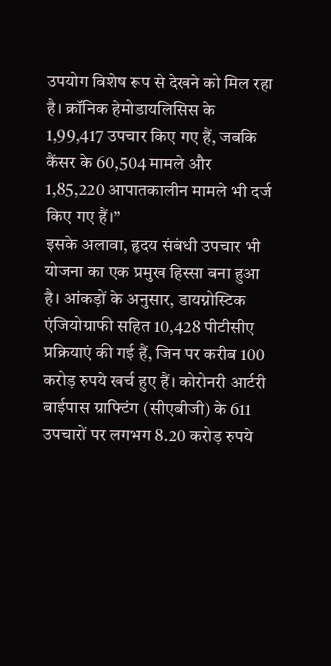उपयोग विशेष रूप से देखने को मिल रहा है। क्रॉनिक हेमोडायलिसिस के 1,99,417 उपचार किए गए हैं, जबकि कैंसर के 60,504 मामले और 1,85,220 आपातकालीन मामले भी दर्ज किए गए हैं।”
इसके अलावा, हृदय संबंधी उपचार भी योजना का एक प्रमुख हिस्सा बना हुआ है। आंकड़ों के अनुसार, डायग्नोस्टिक एंजियोग्राफी सहित 10,428 पीटीसीए प्रक्रियाएं की गई हैं, जिन पर करीब 100 करोड़ रुपये खर्च हुए हैं। कोरोनरी आर्टरी बाईपास ग्राफ्टिंग (सीएबीजी) के 611 उपचारों पर लगभग 8.20 करोड़ रुपये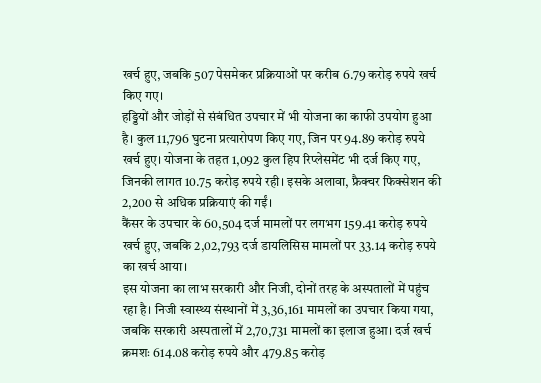खर्च हुए, जबकि 507 पेसमेकर प्रक्रियाओं पर करीब 6.79 करोड़ रुपये खर्च किए गए।
हड्डियों और जोड़ों से संबंधित उपचार में भी योजना का काफी उपयोग हुआ है। कुल 11,796 घुटना प्रत्यारोपण किए गए, जिन पर 94.89 करोड़ रुपये खर्च हुए। योजना के तहत 1,092 कुल हिप रिप्लेसमेंट भी दर्ज किए गए, जिनकी लागत 10.75 करोड़ रुपये रही। इसके अलावा, फ्रैक्चर फिक्सेशन की 2,200 से अधिक प्रक्रियाएं की गईं।
कैंसर के उपचार के 60,504 दर्ज मामलों पर लगभग 159.41 करोड़ रुपये खर्च हुए, जबकि 2,02,793 दर्ज डायलिसिस मामलों पर 33.14 करोड़ रुपये का खर्च आया।
इस योजना का लाभ सरकारी और निजी, दोनों तरह के अस्पतालों में पहुंच रहा है। निजी स्वास्थ्य संस्थानों में 3,36,161 मामलों का उपचार किया गया, जबकि सरकारी अस्पतालों में 2,70,731 मामलों का इलाज हुआ। दर्ज खर्च क्रमशः 614.08 करोड़ रुपये और 479.85 करोड़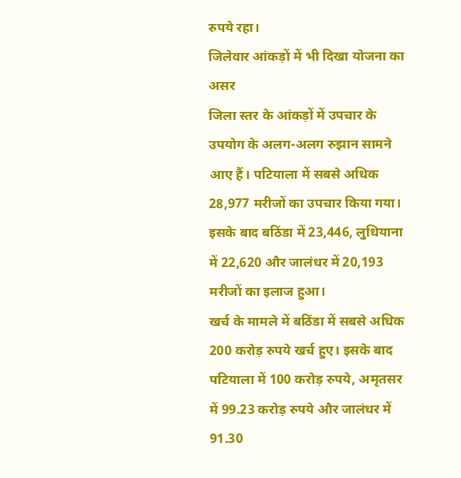रुपये रहा।
जिलेवार आंकड़ों में भी दिखा योजना का असर
जिला स्तर के आंकड़ों में उपचार के उपयोग के अलग-अलग रुझान सामने आए हैं। पटियाला में सबसे अधिक 28,977 मरीजों का उपचार किया गया। इसके बाद बठिंडा में 23,446, लुधियाना में 22,620 और जालंधर में 20,193 मरीजों का इलाज हुआ।
खर्च के मामले में बठिंडा में सबसे अधिक 200 करोड़ रुपये खर्च हुए। इसके बाद पटियाला में 100 करोड़ रुपये, अमृतसर में 99.23 करोड़ रुपये और जालंधर में 91.30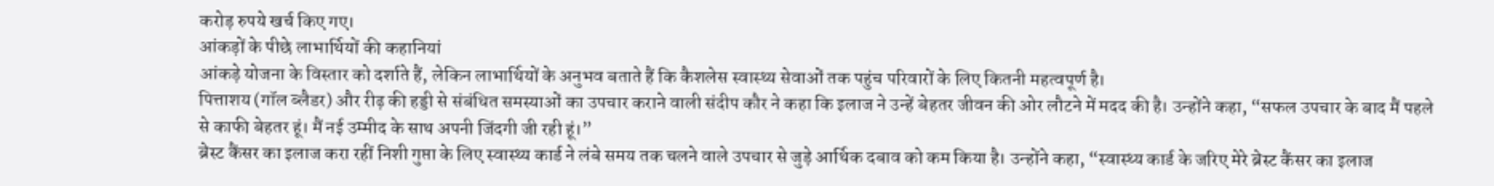करोड़ रुपये खर्च किए गए।
आंकड़ों के पीछे लाभार्थियों की कहानियां
आंकड़े योजना के विस्तार को दर्शाते हैं, लेकिन लाभार्थियों के अनुभव बताते हैं कि कैशलेस स्वास्थ्य सेवाओं तक पहुंच परिवारों के लिए कितनी महत्वपूर्ण है।
पित्ताशय (गॉल ब्लैडर) और रीढ़ की हड्डी से संबंधित समस्याओं का उपचार कराने वाली संदीप कौर ने कहा कि इलाज ने उन्हें बेहतर जीवन की ओर लौटने में मदद की है। उन्होंने कहा, “सफल उपचार के बाद मैं पहले से काफी बेहतर हूं। मैं नई उम्मीद के साथ अपनी जिंदगी जी रही हूं।”
ब्रेस्ट कैंसर का इलाज करा रहीं निशी गुप्ता के लिए स्वास्थ्य कार्ड ने लंबे समय तक चलने वाले उपचार से जुड़े आर्थिक दबाव को कम किया है। उन्होंने कहा, “स्वास्थ्य कार्ड के जरिए मेरे ब्रेस्ट कैंसर का इलाज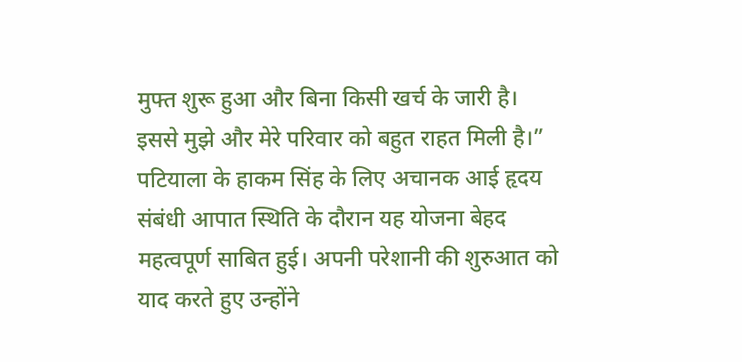मुफ्त शुरू हुआ और बिना किसी खर्च के जारी है। इससे मुझे और मेरे परिवार को बहुत राहत मिली है।”
पटियाला के हाकम सिंह के लिए अचानक आई हृदय संबंधी आपात स्थिति के दौरान यह योजना बेहद महत्वपूर्ण साबित हुई। अपनी परेशानी की शुरुआत को याद करते हुए उन्होंने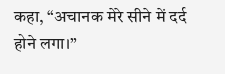कहा, “अचानक मेरे सीने में दर्द होने लगा।”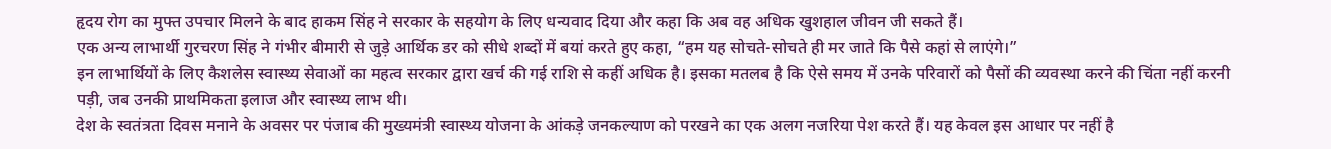हृदय रोग का मुफ्त उपचार मिलने के बाद हाकम सिंह ने सरकार के सहयोग के लिए धन्यवाद दिया और कहा कि अब वह अधिक खुशहाल जीवन जी सकते हैं।
एक अन्य लाभार्थी गुरचरण सिंह ने गंभीर बीमारी से जुड़े आर्थिक डर को सीधे शब्दों में बयां करते हुए कहा, “हम यह सोचते-सोचते ही मर जाते कि पैसे कहां से लाएंगे।”
इन लाभार्थियों के लिए कैशलेस स्वास्थ्य सेवाओं का महत्व सरकार द्वारा खर्च की गई राशि से कहीं अधिक है। इसका मतलब है कि ऐसे समय में उनके परिवारों को पैसों की व्यवस्था करने की चिंता नहीं करनी पड़ी, जब उनकी प्राथमिकता इलाज और स्वास्थ्य लाभ थी।
देश के स्वतंत्रता दिवस मनाने के अवसर पर पंजाब की मुख्यमंत्री स्वास्थ्य योजना के आंकड़े जनकल्याण को परखने का एक अलग नजरिया पेश करते हैं। यह केवल इस आधार पर नहीं है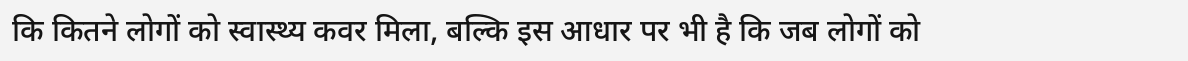कि कितने लोगों को स्वास्थ्य कवर मिला, बल्कि इस आधार पर भी है कि जब लोगों को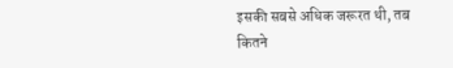इसकी सबसे अधिक जरूरत थी, तब कितने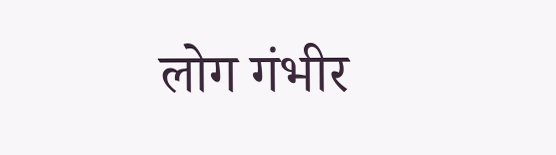लोग गंभीर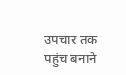उपचार तक पहुंच बनाने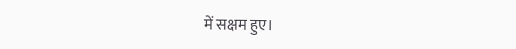में सक्षम हुए।